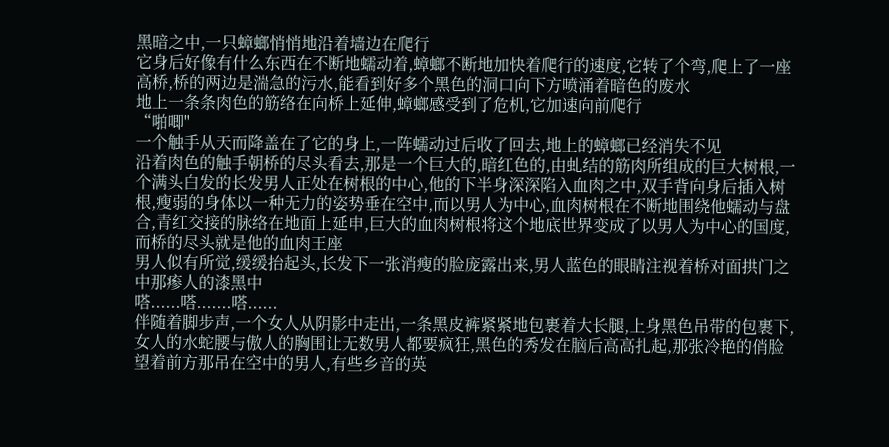黑暗之中,一只蟑螂悄悄地沿着墙边在爬行
它身后好像有什么东西在不断地蠕动着,蟑螂不断地加快着爬行的速度,它转了个弯,爬上了一座高桥,桥的两边是湍急的污水,能看到好多个黑色的洞口向下方喷涌着暗色的废水
地上一条条肉色的筋络在向桥上延伸,蟑螂感受到了危机,它加速向前爬行
“啪唧"
一个触手从天而降盖在了它的身上,一阵蠕动过后收了回去,地上的蟑螂已经消失不见
沿着肉色的触手朝桥的尽头看去,那是一个巨大的,暗红色的,由虬结的筋肉所组成的巨大树根,一个满头白发的长发男人正处在树根的中心,他的下半身深深陷入血肉之中,双手背向身后插入树根,瘦弱的身体以一种无力的姿势垂在空中,而以男人为中心,血肉树根在不断地围绕他蠕动与盘合,青红交接的脉络在地面上延申,巨大的血肉树根将这个地底世界变成了以男人为中心的国度,而桥的尽头就是他的血肉王座
男人似有所觉,缓缓抬起头,长发下一张消瘦的脸庞露出来,男人蓝色的眼睛注视着桥对面拱门之中那瘆人的漆黑中
嗒......嗒.......嗒......
伴随着脚步声,一个女人从阴影中走出,一条黑皮裤紧紧地包裹着大长腿,上身黑色吊带的包裹下,女人的水蛇腰与傲人的胸围让无数男人都要疯狂,黑色的秀发在脑后高高扎起,那张冷艳的俏脸望着前方那吊在空中的男人,有些乡音的英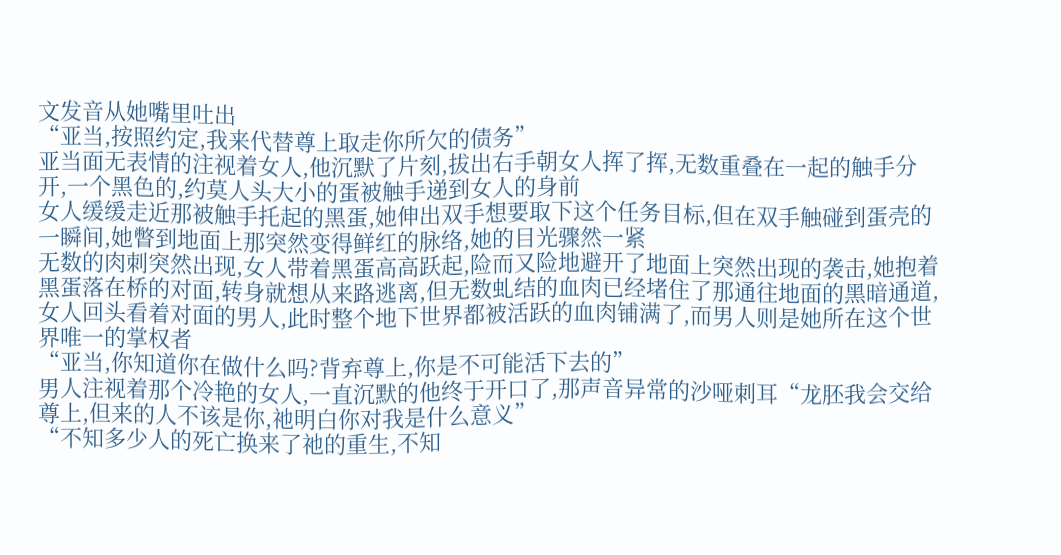文发音从她嘴里吐出
“亚当,按照约定,我来代替尊上取走你所欠的债务”
亚当面无表情的注视着女人,他沉默了片刻,拔出右手朝女人挥了挥,无数重叠在一起的触手分开,一个黑色的,约莫人头大小的蛋被触手递到女人的身前
女人缓缓走近那被触手托起的黑蛋,她伸出双手想要取下这个任务目标,但在双手触碰到蛋壳的一瞬间,她瞥到地面上那突然变得鲜红的脉络,她的目光骤然一紧
无数的肉刺突然出现,女人带着黑蛋高高跃起,险而又险地避开了地面上突然出现的袭击,她抱着黑蛋落在桥的对面,转身就想从来路逃离,但无数虬结的血肉已经堵住了那通往地面的黑暗通道,女人回头看着对面的男人,此时整个地下世界都被活跃的血肉铺满了,而男人则是她所在这个世界唯一的掌权者
“亚当,你知道你在做什么吗?背弃尊上,你是不可能活下去的”
男人注视着那个冷艳的女人,一直沉默的他终于开口了,那声音异常的沙哑刺耳“龙胚我会交给尊上,但来的人不该是你,祂明白你对我是什么意义”
“不知多少人的死亡换来了祂的重生,不知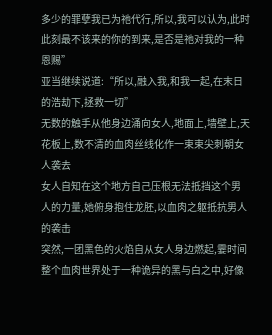多少的罪孽我已为祂代行,所以,我可以认为,此时此刻最不该来的你的到来,是否是祂对我的一种恩赐”
亚当继续说道:“所以,融入我,和我一起,在末日的浩劫下,拯救一切”
无数的触手从他身边涌向女人,地面上,墙壁上,天花板上,数不清的血肉丝线化作一束束尖刺朝女人袭去
女人自知在这个地方自己压根无法抵挡这个男人的力量,她俯身抱住龙胚,以血肉之躯抵抗男人的袭击
突然,一团黑色的火焰自从女人身边燃起,霎时间整个血肉世界处于一种诡异的黑与白之中,好像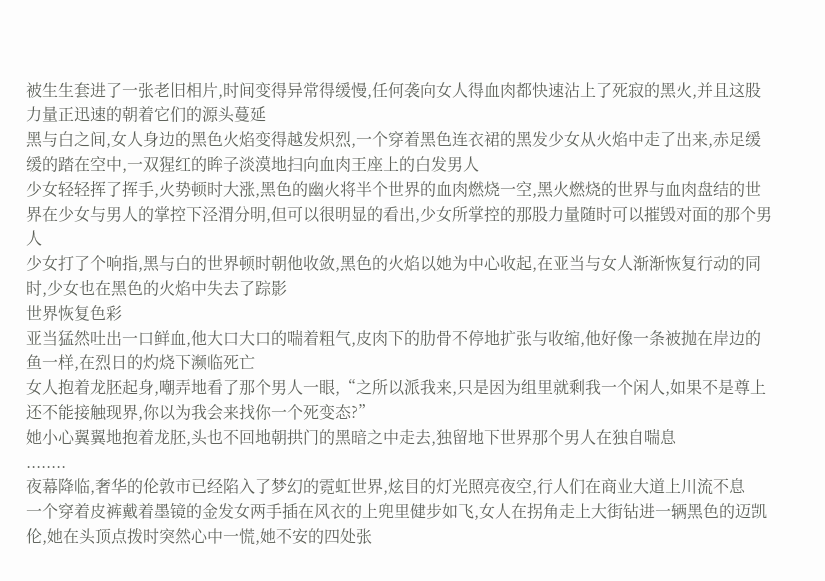被生生套进了一张老旧相片,时间变得异常得缓慢,任何袭向女人得血肉都快速沾上了死寂的黑火,并且这股力量正迅速的朝着它们的源头蔓延
黑与白之间,女人身边的黑色火焰变得越发炽烈,一个穿着黑色连衣裙的黑发少女从火焰中走了出来,赤足缓缓的踏在空中,一双猩红的眸子淡漠地扫向血肉王座上的白发男人
少女轻轻挥了挥手,火势顿时大涨,黑色的幽火将半个世界的血肉燃烧一空,黑火燃烧的世界与血肉盘结的世界在少女与男人的掌控下泾渭分明,但可以很明显的看出,少女所掌控的那股力量随时可以摧毁对面的那个男人
少女打了个响指,黑与白的世界顿时朝他收敛,黑色的火焰以她为中心收起,在亚当与女人渐渐恢复行动的同时,少女也在黑色的火焰中失去了踪影
世界恢复色彩
亚当猛然吐出一口鲜血,他大口大口的喘着粗气,皮肉下的肋骨不停地扩张与收缩,他好像一条被抛在岸边的鱼一样,在烈日的灼烧下濒临死亡
女人抱着龙胚起身,嘲弄地看了那个男人一眼,“之所以派我来,只是因为组里就剩我一个闲人,如果不是尊上还不能接触现界,你以为我会来找你一个死变态?”
她小心翼翼地抱着龙胚,头也不回地朝拱门的黑暗之中走去,独留地下世界那个男人在独自喘息
........
夜幕降临,奢华的伦敦市已经陷入了梦幻的霓虹世界,炫目的灯光照亮夜空,行人们在商业大道上川流不息
一个穿着皮裤戴着墨镜的金发女两手插在风衣的上兜里健步如飞,女人在拐角走上大街钻进一辆黑色的迈凯伦,她在头顶点拨时突然心中一慌,她不安的四处张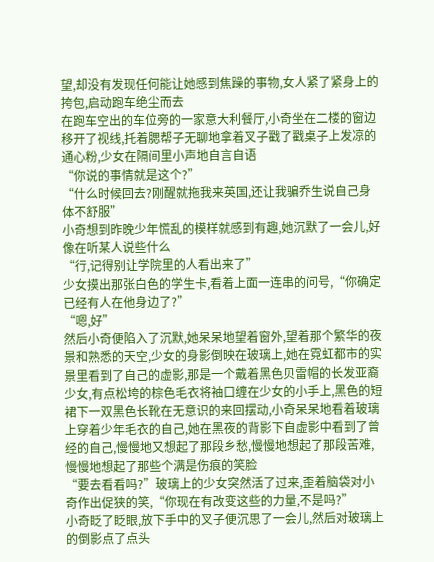望,却没有发现任何能让她感到焦躁的事物,女人紧了紧身上的挎包,启动跑车绝尘而去
在跑车空出的车位旁的一家意大利餐厅,小奇坐在二楼的窗边移开了视线,托着腮帮子无聊地拿着叉子戳了戳桌子上发凉的通心粉,少女在隔间里小声地自言自语
“你说的事情就是这个?”
“什么时候回去?刚醒就拖我来英国,还让我骗乔生说自己身体不舒服”
小奇想到昨晚少年慌乱的模样就感到有趣,她沉默了一会儿,好像在听某人说些什么
“行,记得别让学院里的人看出来了”
少女摸出那张白色的学生卡,看着上面一连串的问号,“你确定已经有人在他身边了?”
“嗯,好”
然后小奇便陷入了沉默,她呆呆地望着窗外,望着那个繁华的夜景和熟悉的天空,少女的身影倒映在玻璃上,她在霓虹都市的实景里看到了自己的虚影,那是一个戴着黑色贝雷帽的长发亚裔少女,有点松垮的棕色毛衣将袖口缠在少女的小手上,黑色的短裙下一双黑色长靴在无意识的来回摆动,小奇呆呆地看着玻璃上穿着少年毛衣的自己,她在黑夜的背影下自虚影中看到了曾经的自己,慢慢地又想起了那段乡愁,慢慢地想起了那段苦难,慢慢地想起了那些个满是伤痕的笑脸
“要去看看吗?”玻璃上的少女突然活了过来,歪着脑袋对小奇作出促狭的笑,“你现在有改变这些的力量,不是吗?”
小奇眨了眨眼,放下手中的叉子便沉思了一会儿,然后对玻璃上的倒影点了点头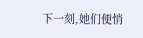下一刻,她们便悄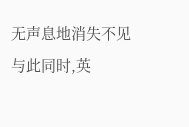无声息地消失不见
与此同时,英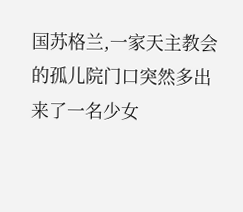国苏格兰,一家天主教会的孤儿院门口突然多出来了一名少女